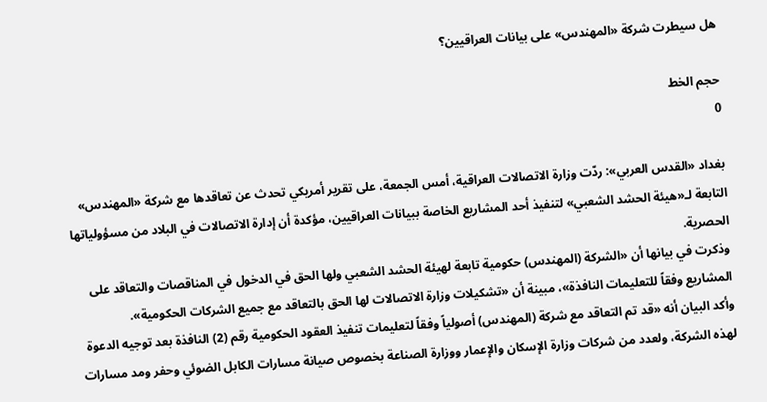هل سيطرت شركة «المهندس» على بيانات العراقيين؟

حجم الخط
0

بغداد «القدس العربي»: ردّت وزارة الاتصالات العراقية، أمس الجمعة، على تقرير أمريكي تحدث عن تعاقدها مع شركة «المهندس» التابعة لـ«هيئة الحشد الشعبي» لتنفيذ أحد المشاريع الخاصة ببيانات العراقيين، مؤكدة أن إدارة الاتصالات في البلاد من مسؤولياتها الحصرية.
وذكرت في بيانها أن «الشركة (المهندس) حكومية تابعة لهيئة الحشد الشعبي ولها الحق في الدخول في المناقصات والتعاقد على المشاريع وفقاً للتعليمات النافذة»، مبينة أن «تشكيلات وزارة الاتصالات لها الحق بالتعاقد مع جميع الشركات الحكومية».
وأكد البيان أنه «قد تم التعاقد مع شركة (المهندس) أصولياً وفقاً لتعليمات تنفيذ العقود الحكومية رقم (2) النافذة بعد توجيه الدعوة لهذه الشركة، ولعدد من شركات وزارة الإسكان والإعمار ووزارة الصناعة بخصوص صيانة مسارات الكابل الضوئي وحفر ومد مسارات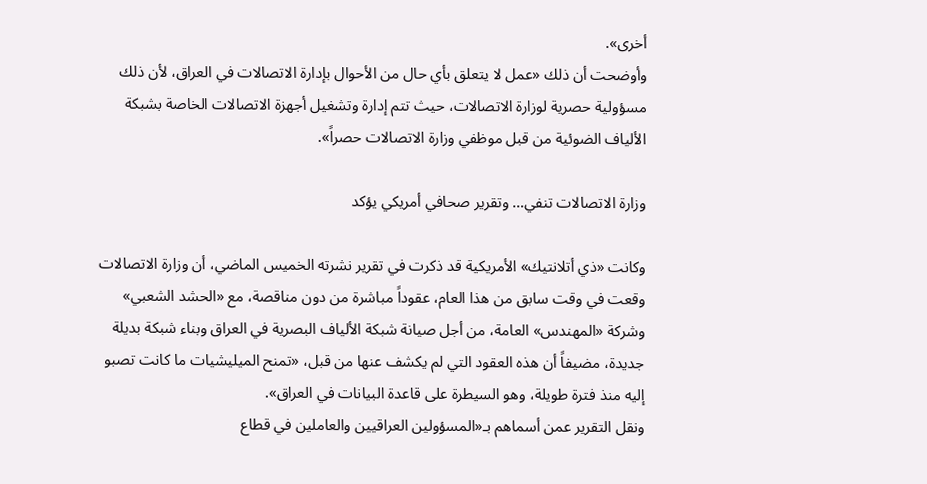أخرى».
وأوضحت أن ذلك «عمل لا يتعلق بأي حال من الأحوال بإدارة الاتصالات في العراق، لأن ذلك مسؤولية حصرية لوزارة الاتصالات، حيث تتم إدارة وتشغيل أجهزة الاتصالات الخاصة بشبكة الألياف الضوئية من قبل موظفي وزارة الاتصالات حصراً».

وزارة الاتصالات تنفي… وتقرير صحافي أمريكي يؤكد

وكانت «ذي أتلانتيك» الأمريكية قد ذكرت في تقرير نشرته الخميس الماضي، أن وزارة الاتصالات وقعت في وقت سابق من هذا العام، عقوداً مباشرة من دون مناقصة، مع «الحشد الشعبي» وشركة «المهندس» العامة، من أجل صيانة شبكة الألياف البصرية في العراق وبناء شبكة بديلة جديدة، مضيفاً أن هذه العقود التي لم يكشف عنها من قبل، «تمنح الميليشيات ما كانت تصبو إليه منذ فترة طويلة، وهو السيطرة على قاعدة البيانات في العراق».
ونقل التقرير عمن أسماهم بـ«المسؤولين العراقيين والعاملين في قطاع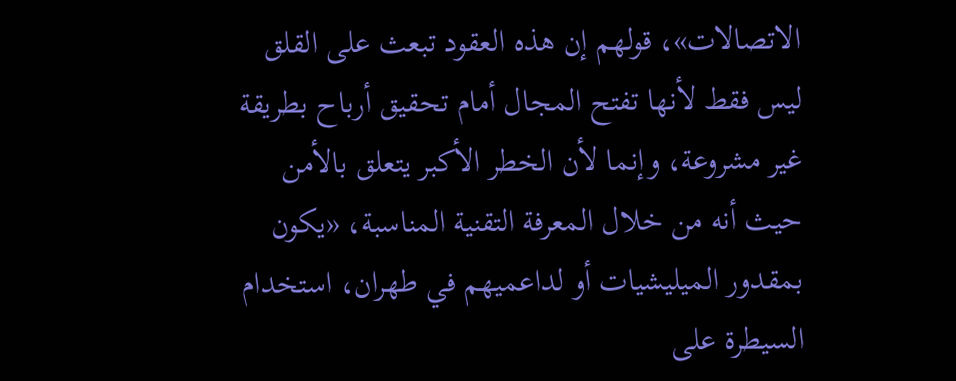الاتصالات»، قولهم إن هذه العقود تبعث على القلق ليس فقط لأنها تفتح المجال أمام تحقيق أرباح بطريقة غير مشروعة، وإنما لأن الخطر الأكبر يتعلق بالأمن حيث أنه من خلال المعرفة التقنية المناسبة، «يكون بمقدور الميليشيات أو لداعميهم في طهران، استخدام السيطرة على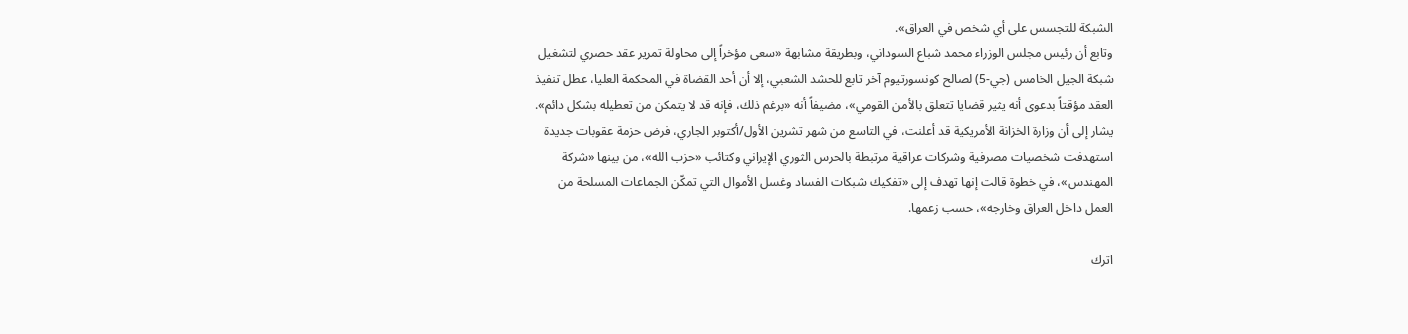الشبكة للتجسس على أي شخص في العراق».
وتابع أن رئيس مجلس الوزراء محمد شباع السوداني، وبطريقة مشابهة «سعى مؤخراً إلى محاولة تمرير عقد حصري لتشغيل شبكة الجيل الخامس (جي-5) لصالح كونسورتيوم آخر تابع للحشد الشعبي، إلا أن أحد القضاة في المحكمة العليا، عطل تنفيذ العقد مؤقتاً بدعوى أنه يثير قضايا تتعلق بالأمن القومي»، مضيفاً أنه «برغم ذلك، فإنه قد لا يتمكن من تعطيله بشكل دائم».
يشار إلى أن وزارة الخزانة الأمريكية قد أعلنت، في التاسع من شهر تشرين الأول/أكتوبر الجاري، فرض حزمة عقوبات جديدة استهدفت شخصيات مصرفية وشركات عراقية مرتبطة بالحرس الثوري الإيراني وكتائب «حزب الله»، من بينها «شركة المهندس»، في خطوة قالت إنها تهدف إلى «تفكيك شبكات الفساد وغسل الأموال التي تمكّن الجماعات المسلحة من العمل داخل العراق وخارجه»، حسب زعمها.

اترك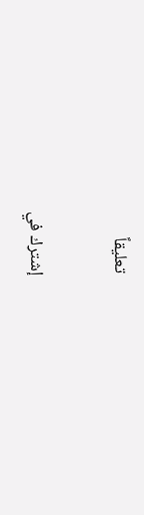تعليقاً

إشترك في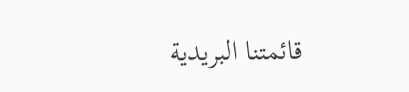قائمتنا البريدية